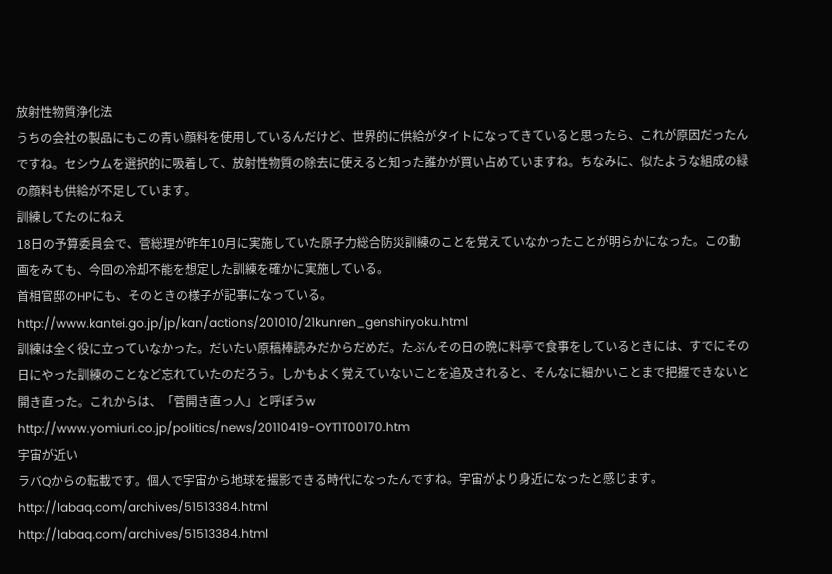放射性物質浄化法
うちの会社の製品にもこの青い顔料を使用しているんだけど、世界的に供給がタイトになってきていると思ったら、これが原因だったんですね。セシウムを選択的に吸着して、放射性物質の除去に使えると知った誰かが買い占めていますね。ちなみに、似たような組成の緑の顔料も供給が不足しています。
訓練してたのにねえ
18日の予算委員会で、菅総理が昨年10月に実施していた原子力総合防災訓練のことを覚えていなかったことが明らかになった。この動画をみても、今回の冷却不能を想定した訓練を確かに実施している。
首相官邸のHPにも、そのときの様子が記事になっている。
http://www.kantei.go.jp/jp/kan/actions/201010/21kunren_genshiryoku.html
訓練は全く役に立っていなかった。だいたい原稿棒読みだからだめだ。たぶんその日の晩に料亭で食事をしているときには、すでにその日にやった訓練のことなど忘れていたのだろう。しかもよく覚えていないことを追及されると、そんなに細かいことまで把握できないと開き直った。これからは、「菅開き直っ人」と呼ぼうw
http://www.yomiuri.co.jp/politics/news/20110419-OYT1T00170.htm
宇宙が近い
ラバQからの転載です。個人で宇宙から地球を撮影できる時代になったんですね。宇宙がより身近になったと感じます。
http://labaq.com/archives/51513384.html
http://labaq.com/archives/51513384.html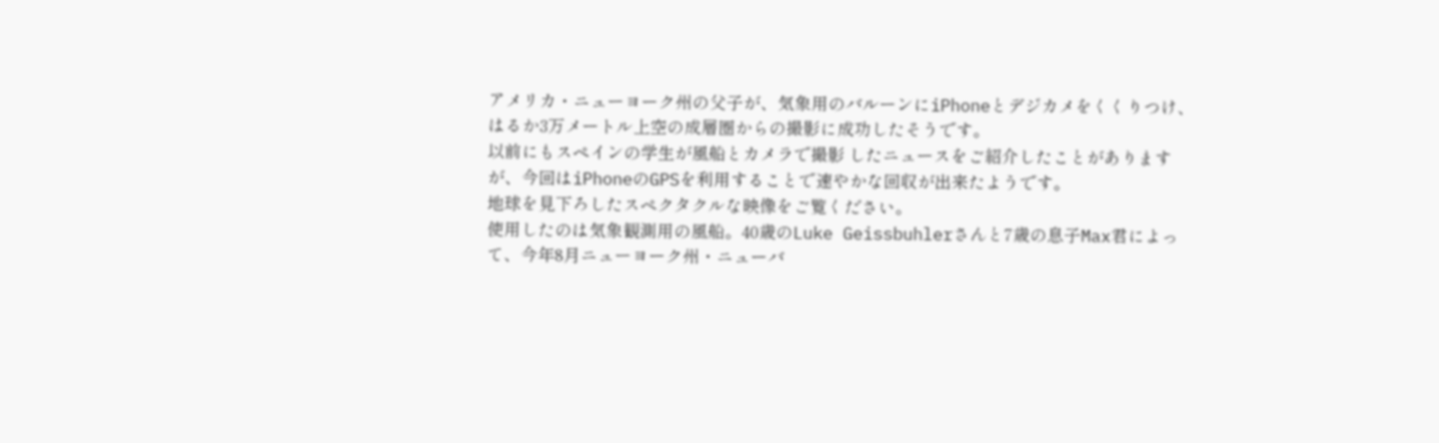アメリカ・ニューヨーク州の父子が、気象用のバルーンにiPhoneとデジカメをくくりつけ、はるか3万メートル上空の成層圏からの撮影に成功したそうです。
以前にもスペインの学生が風船とカメラで撮影 したニュースをご紹介したことがありますが、今回はiPhoneのGPSを利用することで速やかな回収が出来たようです。
地球を見下ろしたスペクタクルな映像をご覧ください。
使用したのは気象観測用の風船。40歳のLuke Geissbuhlerさんと7歳の息子Max君によって、今年8月ニューヨーク州・ニューバ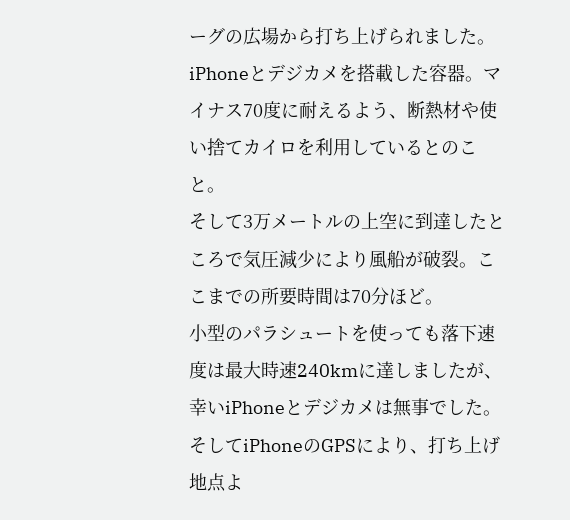ーグの広場から打ち上げられました。
iPhoneとデジカメを搭載した容器。マイナス70度に耐えるよう、断熱材や使い捨てカイロを利用しているとのこと。
そして3万メートルの上空に到達したところで気圧減少により風船が破裂。ここまでの所要時間は70分ほど。
小型のパラシュートを使っても落下速度は最大時速240kmに達しましたが、幸いiPhoneとデジカメは無事でした。
そしてiPhoneのGPSにより、打ち上げ地点よ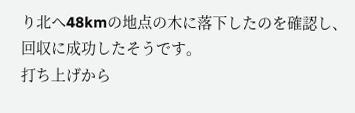り北へ48kmの地点の木に落下したのを確認し、回収に成功したそうです。
打ち上げから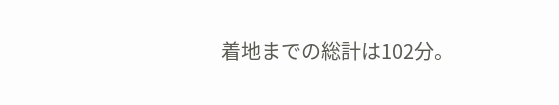着地までの総計は102分。